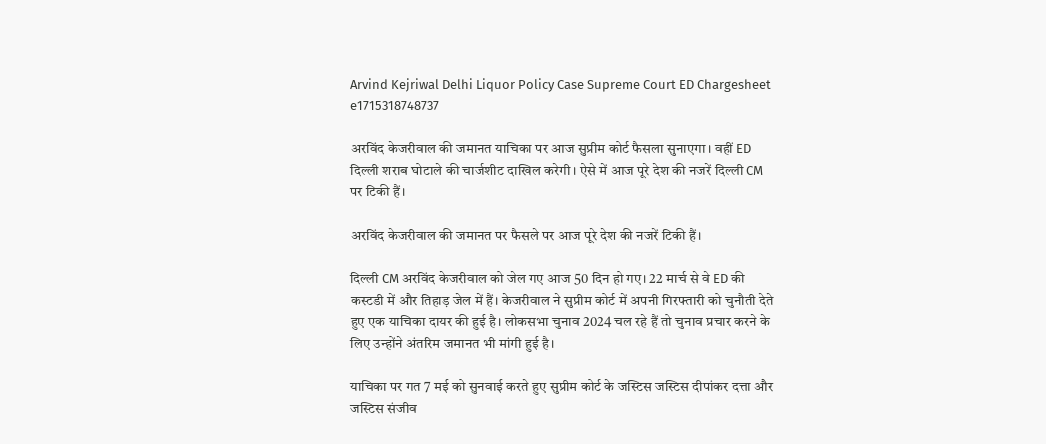Arvind Kejriwal Delhi Liquor Policy Case Supreme Court ED Chargesheet e1715318748737

अरविंद केजरीवाल की जमानत याचिका पर आज सुप्रीम कोर्ट फैसला सुनाएगा। वहीं ED दिल्ली शराब घोटाले की चार्जशीट दाखिल करेगी। ऐसे में आज पूरे देश की नजरें दिल्ली CM पर टिकी हैं।

अरविंद केजरीवाल की जमानत पर फैसले पर आज पूरे देश की नजरें टिकी हैं।

दिल्ली CM अरविंद केजरीवाल को जेल गए आज 50 दिन हो गए। 22 मार्च से वे ED की कस्टडी में और तिहाड़ जेल में हैं। केजरीवाल ने सुप्रीम कोर्ट में अपनी गिरफ्तारी को चुनौती देते हुए एक याचिका दायर की हुई है। लोकसभा चुनाव 2024 चल रहे हैं तो चुनाव प्रचार करने के लिए उन्होंने अंतरिम जमानत भी मांगी हुई है।

याचिका पर गत 7 मई को सुनवाई करते हुए सुप्रीम कोर्ट के जस्टिस जस्टिस दीपांकर दत्ता और जस्टिस संजीव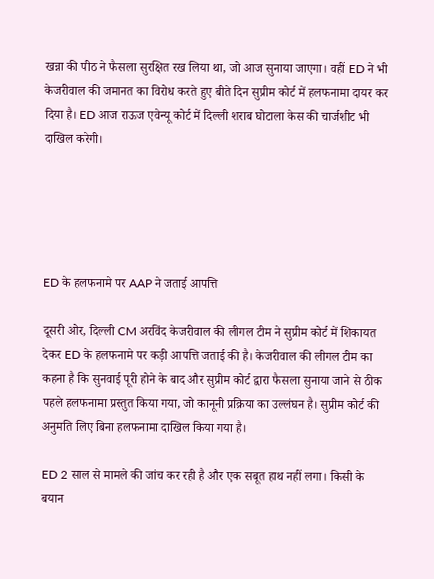खन्ना की पीठ ने फैसला सुरक्षित रख लिया था, जो आज सुनाया जाएगा। वहीं ED ने भी केजरीवाल की जमानत का विरोध करते हुए बीते दिन सुप्रीम कोर्ट में हलफनामा दायर कर दिया है। ED आज राऊज एवेन्यू कोर्ट में दिल्ली शराब घोटाला केस की चार्जशीट भी दाखिल करेगी।





ED के हलफनामे पर AAP ने जताई आपत्ति

दूसरी ओर, दिल्ली CM अरविंद केजरीवाल की लीगल टीम ने सुप्रीम कोर्ट में शिकायत देकर ED के हलफनामे पर कड़ी आपत्ति जताई की है। केजरीवाल की लीगल टीम का कहना है कि सुनवाई पूरी होने के बाद और सुप्रीम कोर्ट द्वारा फैसला सुनाया जाने से ठीक पहले हलफनामा प्रस्तुत किया गया, जो कानूनी प्रक्रिया का उल्लंघन है। सुप्रीम कोर्ट की अनुमति लिए बिना हलफनामा दाखिल किया गया है।

ED 2 साल से मामले की जांच कर रही है और एक सबूत हाथ नहीं लगा। किसी के बयान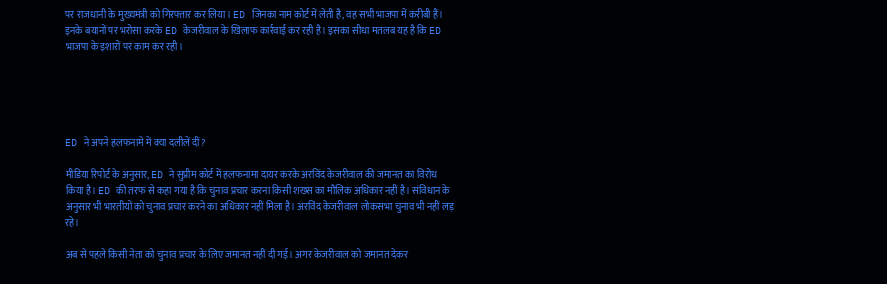पर राजधानी के मुख्यमंत्री को गिरफ्तार कर लिया। ED जिनका नाम कोर्ट में लेती है, वह सभी भाजपा में करीबी हैं। इनके बयानों पर भरोसा करके ED केजरीवाल के खिलाफ कार्रवाई कर रही है। इसका सीधा मतलब यह है कि ED भाजपा के इशारों पर काम कर रही।





ED ने अपने हलफनामे में क्या दलीलें दीं?

मीडिया रिपोर्ट के अनुसार, ED ने सुप्रीम कोर्ट में हलफनामा दायर करके अरविंद केजरीवाल की जमानत का विरोध किया है। ED की तरफ से कहा गया है कि चुनाव प्रचार करना किसी शख्स का मौलिक अधिकार नहीं है। संविधान के अनुसार भी भारतीयों को चुनाव प्रचार करने का अधिकार नहीं मिला है। अरविंद केजरीवाल लोकसभा चुनाव भी नहीं लड़ रहे।

अब से पहले किसी नेता को चुनाव प्रचार के लिए जमानत नहीं दी गई। अगर केजरीवाल को जमानत देकर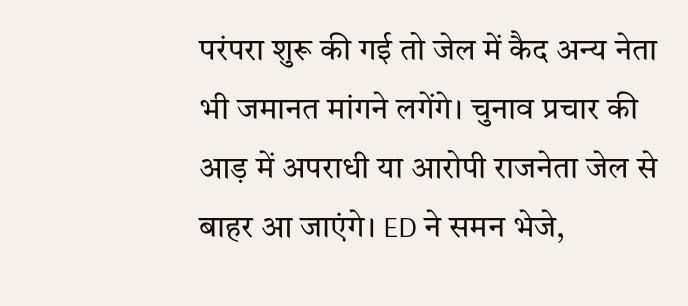परंपरा शुरू की गई तो जेल में कैद अन्य नेता भी जमानत मांगने लगेंगे। चुनाव प्रचार की आड़ में अपराधी या आरोपी राजनेता जेल से बाहर आ जाएंगे। ED ने समन भेजे,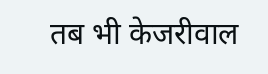तब भी केजरीवाल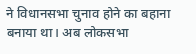ने विधानसभा चुनाव होने का बहाना बनाया था। अब लोकसभा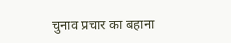चुनाव प्रचार का बहाना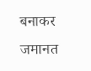बनाकर जमानत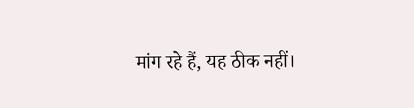मांग रहे हैं, यह ठीक नहीं।